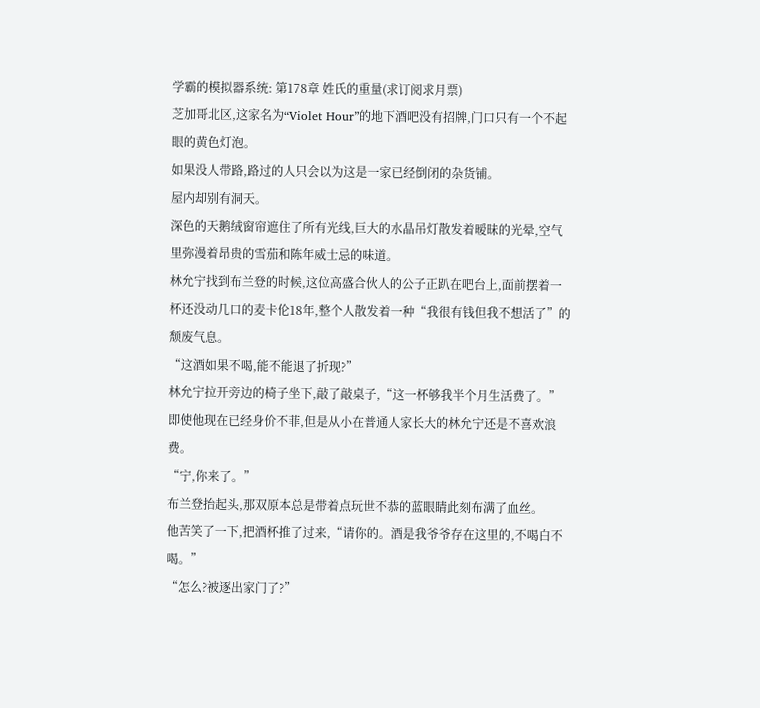学霸的模拟器系统: 第178章 姓氏的重量(求订阅求月票)
芝加哥北区,这家名为“Violet Hour”的地下酒吧没有招牌,门口只有一个不起眼的黄色灯泡。
如果没人带路,路过的人只会以为这是一家已经倒闭的杂货铺。
屋内却别有洞天。
深色的天鹅绒窗帘遮住了所有光线,巨大的水晶吊灯散发着暧昧的光晕,空气里弥漫着昂贵的雪茄和陈年威士忌的味道。
林允宁找到布兰登的时候,这位高盛合伙人的公子正趴在吧台上,面前摆着一杯还没动几口的麦卡伦18年,整个人散发着一种“我很有钱但我不想活了”的颓废气息。
“这酒如果不喝,能不能退了折现?”
林允宁拉开旁边的椅子坐下,敲了敲桌子,“这一杯够我半个月生活费了。”
即使他现在已经身价不菲,但是从小在普通人家长大的林允宁还是不喜欢浪费。
“宁,你来了。”
布兰登抬起头,那双原本总是带着点玩世不恭的蓝眼睛此刻布满了血丝。
他苦笑了一下,把酒杯推了过来,“请你的。酒是我爷爷存在这里的,不喝白不喝。”
“怎么?被逐出家门了?”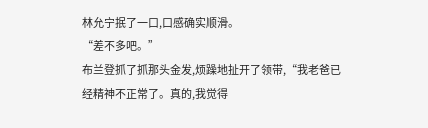林允宁抿了一口,口感确实顺滑。
“差不多吧。”
布兰登抓了抓那头金发,烦躁地扯开了领带,“我老爸已经精神不正常了。真的,我觉得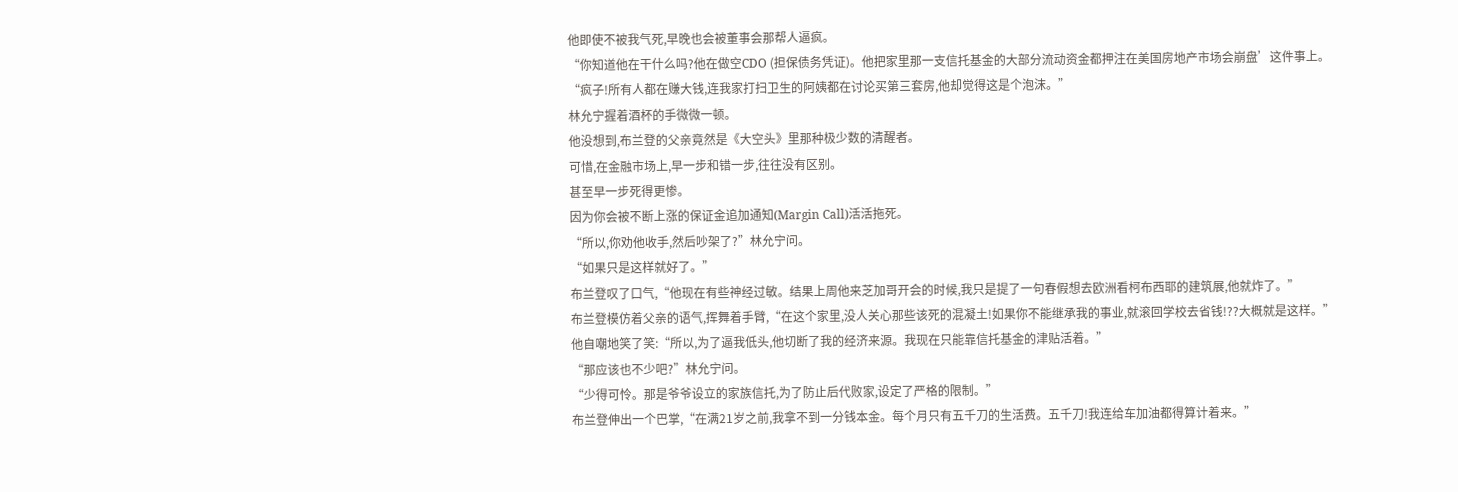他即使不被我气死,早晚也会被董事会那帮人逼疯。
“你知道他在干什么吗?他在做空CDO (担保债务凭证)。他把家里那一支信托基金的大部分流动资金都押注在美国房地产市场会崩盘’这件事上。
“疯子!所有人都在赚大钱,连我家打扫卫生的阿姨都在讨论买第三套房,他却觉得这是个泡沫。”
林允宁握着酒杯的手微微一顿。
他没想到,布兰登的父亲竟然是《大空头》里那种极少数的清醒者。
可惜,在金融市场上,早一步和错一步,往往没有区别。
甚至早一步死得更惨。
因为你会被不断上涨的保证金追加通知(Margin Call)活活拖死。
“所以,你劝他收手,然后吵架了?”林允宁问。
“如果只是这样就好了。”
布兰登叹了口气,“他现在有些神经过敏。结果上周他来芝加哥开会的时候,我只是提了一句春假想去欧洲看柯布西耶的建筑展,他就炸了。”
布兰登模仿着父亲的语气,挥舞着手臂,“在这个家里,没人关心那些该死的混凝土!如果你不能继承我的事业,就滚回学校去省钱!??大概就是这样。”
他自嘲地笑了笑:“所以,为了逼我低头,他切断了我的经济来源。我现在只能靠信托基金的津贴活着。”
“那应该也不少吧?”林允宁问。
“少得可怜。那是爷爷设立的家族信托,为了防止后代败家,设定了严格的限制。”
布兰登伸出一个巴掌,“在满21岁之前,我拿不到一分钱本金。每个月只有五千刀的生活费。五千刀!我连给车加油都得算计着来。”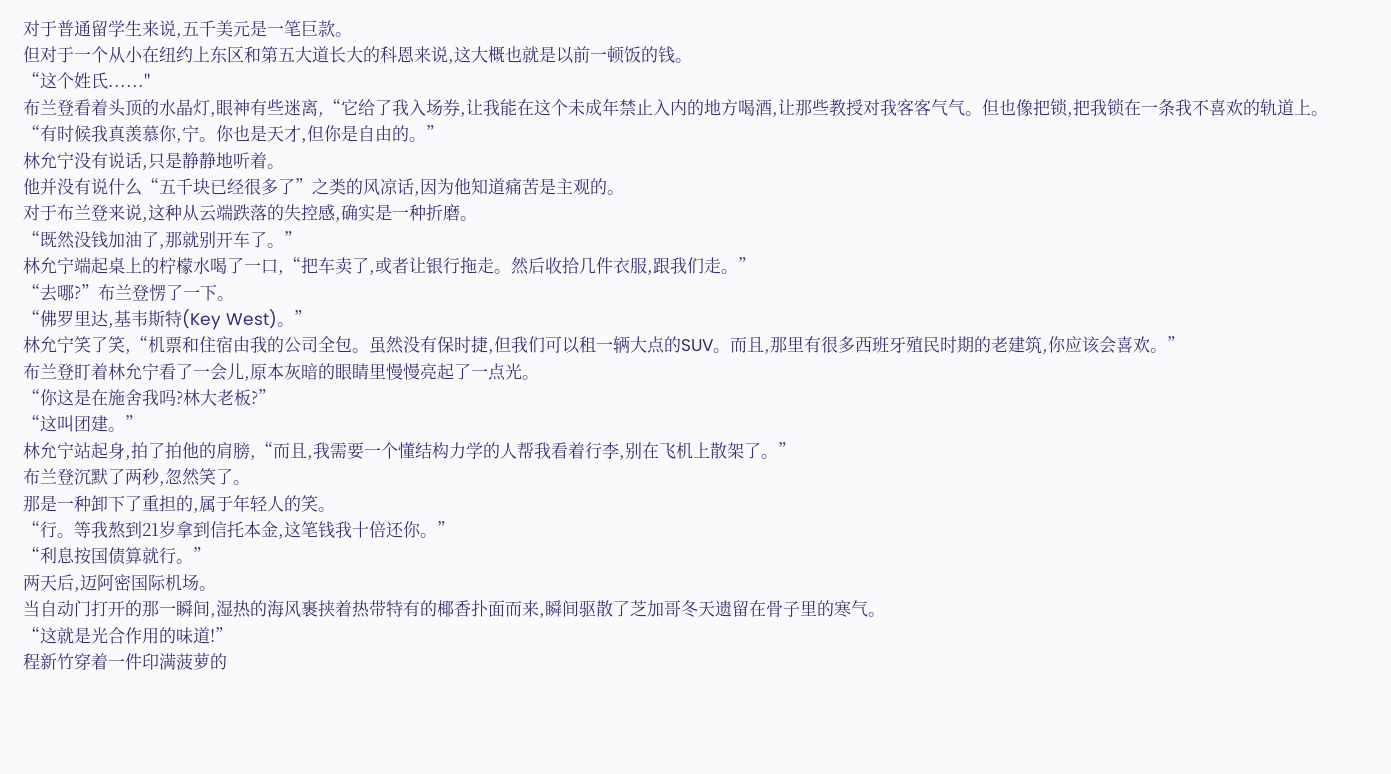对于普通留学生来说,五千美元是一笔巨款。
但对于一个从小在纽约上东区和第五大道长大的科恩来说,这大概也就是以前一顿饭的钱。
“这个姓氏......"
布兰登看着头顶的水晶灯,眼神有些迷离,“它给了我入场券,让我能在这个未成年禁止入内的地方喝酒,让那些教授对我客客气气。但也像把锁,把我锁在一条我不喜欢的轨道上。
“有时候我真羡慕你,宁。你也是天才,但你是自由的。”
林允宁没有说话,只是静静地听着。
他并没有说什么“五千块已经很多了”之类的风凉话,因为他知道痛苦是主观的。
对于布兰登来说,这种从云端跌落的失控感,确实是一种折磨。
“既然没钱加油了,那就别开车了。”
林允宁端起桌上的柠檬水喝了一口,“把车卖了,或者让银行拖走。然后收拾几件衣服,跟我们走。”
“去哪?”布兰登愣了一下。
“佛罗里达,基韦斯特(Key West)。”
林允宁笑了笑,“机票和住宿由我的公司全包。虽然没有保时捷,但我们可以租一辆大点的SUV。而且,那里有很多西班牙殖民时期的老建筑,你应该会喜欢。”
布兰登盯着林允宁看了一会儿,原本灰暗的眼睛里慢慢亮起了一点光。
“你这是在施舍我吗?林大老板?”
“这叫团建。”
林允宁站起身,拍了拍他的肩膀,“而且,我需要一个懂结构力学的人帮我看着行李,别在飞机上散架了。”
布兰登沉默了两秒,忽然笑了。
那是一种卸下了重担的,属于年轻人的笑。
“行。等我熬到21岁拿到信托本金,这笔钱我十倍还你。”
“利息按国债算就行。”
两天后,迈阿密国际机场。
当自动门打开的那一瞬间,湿热的海风裹挟着热带特有的椰香扑面而来,瞬间驱散了芝加哥冬天遗留在骨子里的寒气。
“这就是光合作用的味道!”
程新竹穿着一件印满菠萝的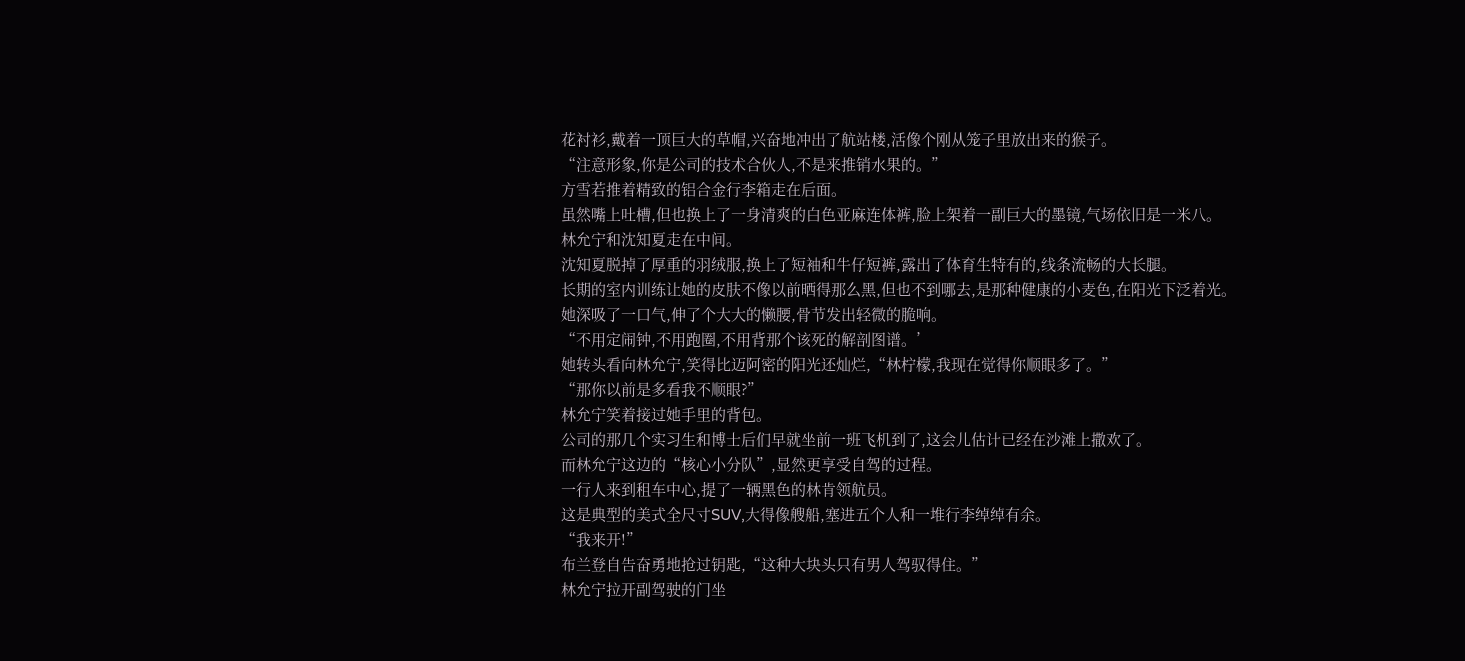花衬衫,戴着一顶巨大的草帽,兴奋地冲出了航站楼,活像个刚从笼子里放出来的猴子。
“注意形象,你是公司的技术合伙人,不是来推销水果的。”
方雪若推着精致的铝合金行李箱走在后面。
虽然嘴上吐槽,但也换上了一身清爽的白色亚麻连体裤,脸上架着一副巨大的墨镜,气场依旧是一米八。
林允宁和沈知夏走在中间。
沈知夏脱掉了厚重的羽绒服,换上了短袖和牛仔短裤,露出了体育生特有的,线条流畅的大长腿。
长期的室内训练让她的皮肤不像以前晒得那么黑,但也不到哪去,是那种健康的小麦色,在阳光下泛着光。
她深吸了一口气,伸了个大大的懒腰,骨节发出轻微的脆响。
“不用定闹钟,不用跑圈,不用背那个该死的解剖图谱。’
她转头看向林允宁,笑得比迈阿密的阳光还灿烂,“林柠檬,我现在觉得你顺眼多了。”
“那你以前是多看我不顺眼?”
林允宁笑着接过她手里的背包。
公司的那几个实习生和博士后们早就坐前一班飞机到了,这会儿估计已经在沙滩上撒欢了。
而林允宁这边的“核心小分队”,显然更享受自驾的过程。
一行人来到租车中心,提了一辆黑色的林肯领航员。
这是典型的美式全尺寸SUV,大得像艘船,塞进五个人和一堆行李绰绰有余。
“我来开!”
布兰登自告奋勇地抢过钥匙,“这种大块头只有男人驾驭得住。”
林允宁拉开副驾驶的门坐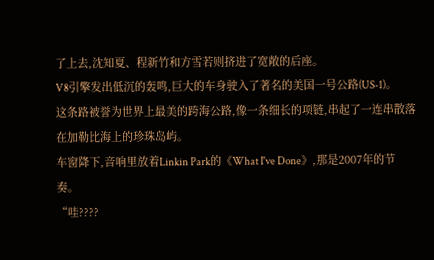了上去,沈知夏、程新竹和方雪若则挤进了宽敞的后座。
V8引擎发出低沉的轰鸣,巨大的车身驶入了著名的美国一号公路(US-1)。
这条路被誉为世界上最美的跨海公路,像一条细长的项链,串起了一连串散落在加勒比海上的珍珠岛屿。
车窗降下,音响里放着Linkin Park的《What I've Done》,那是2007年的节奏。
“哇????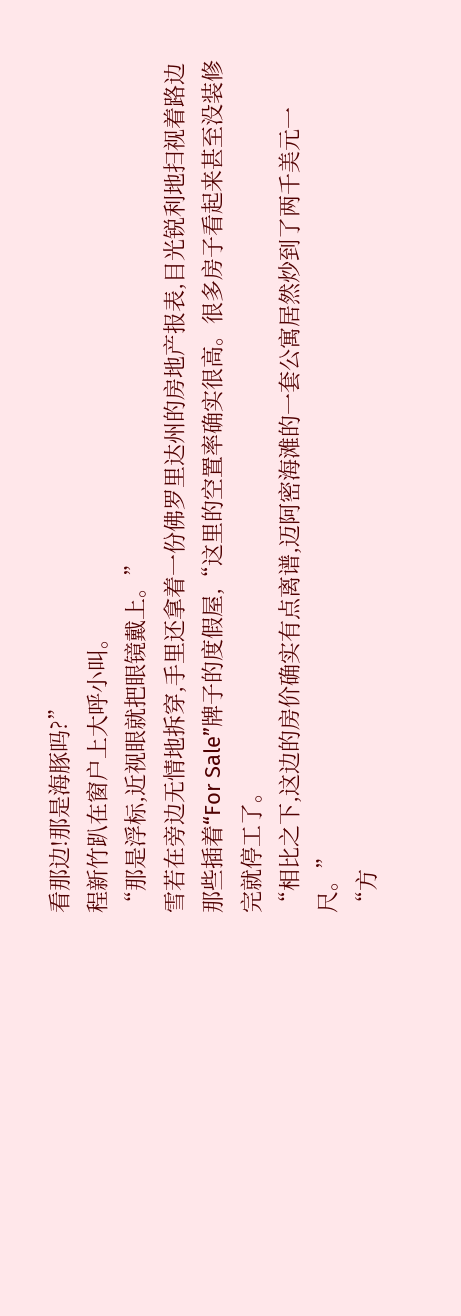看那边!那是海豚吗?”
程新竹趴在窗户上大呼小叫。
“那是浮标,近视眼就把眼镜戴上。”
雪若在旁边无情地拆穿,手里还拿着一份佛罗里达州的房地产报表,目光锐利地扫视着路边那些插着“For Sale”牌子的度假屋,“这里的空置率确实很高。很多房子看起来甚至没装修完就停工了。
“相比之下,这边的房价确实有点离谱,迈阿密海滩的一套公寓居然炒到了两千美元一尺。”
“方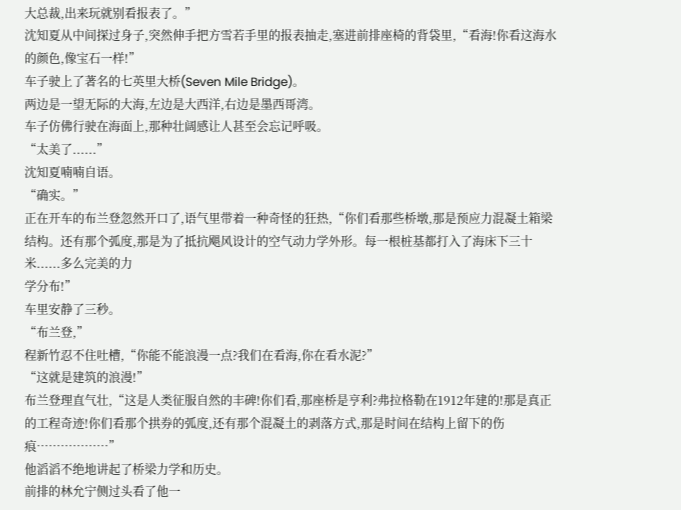大总裁,出来玩就别看报表了。”
沈知夏从中间探过身子,突然伸手把方雪若手里的报表抽走,塞进前排座椅的背袋里,“看海!你看这海水的颜色,像宝石一样!”
车子驶上了著名的七英里大桥(Seven Mile Bridge)。
两边是一望无际的大海,左边是大西洋,右边是墨西哥湾。
车子仿佛行驶在海面上,那种壮阔感让人甚至会忘记呼吸。
“太美了......”
沈知夏喃喃自语。
“确实。”
正在开车的布兰登忽然开口了,语气里带着一种奇怪的狂热,“你们看那些桥墩,那是预应力混凝土箱梁结构。还有那个弧度,那是为了抵抗飓风设计的空气动力学外形。每一根桩基都打入了海床下三十米......多么完美的力
学分布!”
车里安静了三秒。
“布兰登,”
程新竹忍不住吐槽,“你能不能浪漫一点?我们在看海,你在看水泥?”
“这就是建筑的浪漫!”
布兰登理直气壮,“这是人类征服自然的丰碑!你们看,那座桥是亨利?弗拉格勒在1912年建的!那是真正的工程奇迹!你们看那个拱券的弧度,还有那个混凝土的剥落方式,那是时间在结构上留下的伤痕………………”
他滔滔不绝地讲起了桥梁力学和历史。
前排的林允宁侧过头看了他一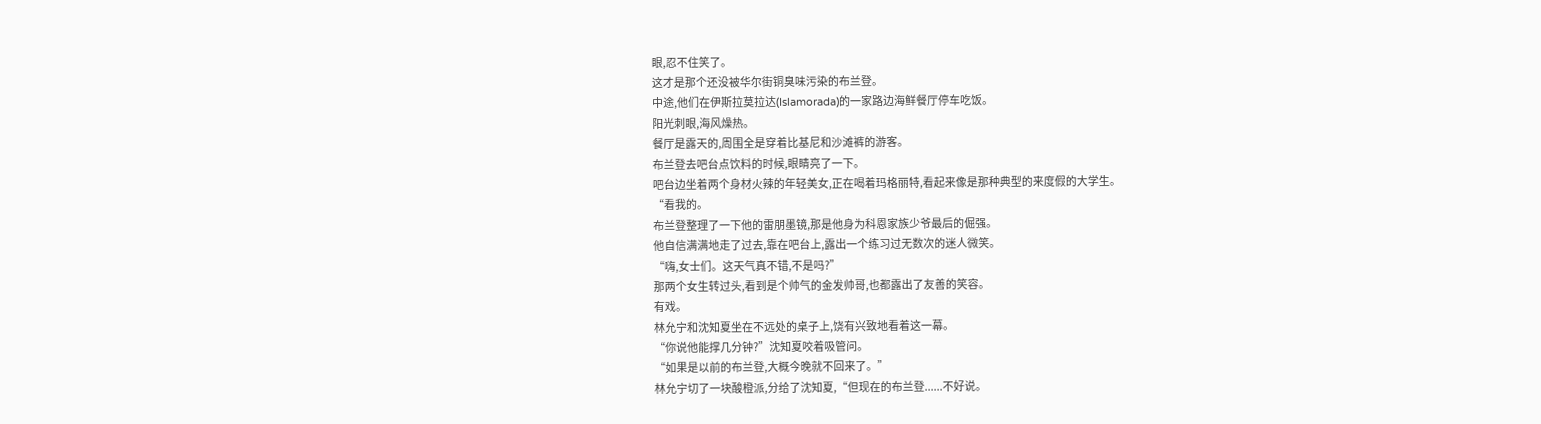眼,忍不住笑了。
这才是那个还没被华尔街铜臭味污染的布兰登。
中途,他们在伊斯拉莫拉达(Islamorada)的一家路边海鲜餐厅停车吃饭。
阳光刺眼,海风燥热。
餐厅是露天的,周围全是穿着比基尼和沙滩裤的游客。
布兰登去吧台点饮料的时候,眼睛亮了一下。
吧台边坐着两个身材火辣的年轻美女,正在喝着玛格丽特,看起来像是那种典型的来度假的大学生。
“看我的。
布兰登整理了一下他的雷朋墨镜,那是他身为科恩家族少爷最后的倔强。
他自信满满地走了过去,靠在吧台上,露出一个练习过无数次的迷人微笑。
“嗨,女士们。这天气真不错,不是吗?”
那两个女生转过头,看到是个帅气的金发帅哥,也都露出了友善的笑容。
有戏。
林允宁和沈知夏坐在不远处的桌子上,饶有兴致地看着这一幕。
“你说他能撑几分钟?”沈知夏咬着吸管问。
“如果是以前的布兰登,大概今晚就不回来了。”
林允宁切了一块酸橙派,分给了沈知夏,“但现在的布兰登......不好说。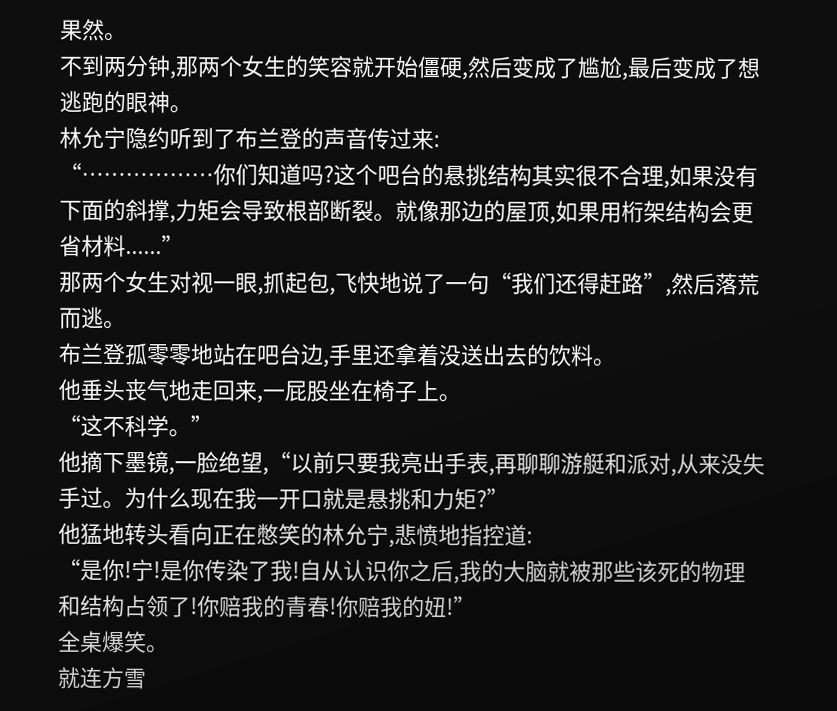果然。
不到两分钟,那两个女生的笑容就开始僵硬,然后变成了尴尬,最后变成了想逃跑的眼神。
林允宁隐约听到了布兰登的声音传过来:
“………………你们知道吗?这个吧台的悬挑结构其实很不合理,如果没有下面的斜撑,力矩会导致根部断裂。就像那边的屋顶,如果用桁架结构会更省材料......”
那两个女生对视一眼,抓起包,飞快地说了一句“我们还得赶路”,然后落荒而逃。
布兰登孤零零地站在吧台边,手里还拿着没送出去的饮料。
他垂头丧气地走回来,一屁股坐在椅子上。
“这不科学。”
他摘下墨镜,一脸绝望,“以前只要我亮出手表,再聊聊游艇和派对,从来没失手过。为什么现在我一开口就是悬挑和力矩?”
他猛地转头看向正在憋笑的林允宁,悲愤地指控道:
“是你!宁!是你传染了我!自从认识你之后,我的大脑就被那些该死的物理和结构占领了!你赔我的青春!你赔我的妞!”
全桌爆笑。
就连方雪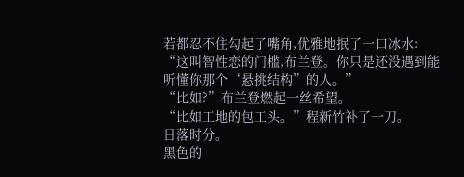若都忍不住勾起了嘴角,优雅地抿了一口冰水:
“这叫智性恋的门槛,布兰登。你只是还没遇到能听懂你那个‘悬挑结构”的人。”
“比如?”布兰登燃起一丝希望。
“比如工地的包工头。”程新竹补了一刀。
日落时分。
黑色的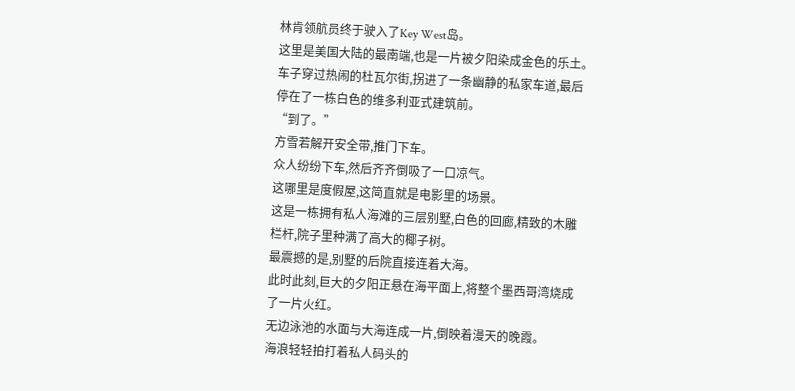林肯领航员终于驶入了Key West岛。
这里是美国大陆的最南端,也是一片被夕阳染成金色的乐土。
车子穿过热闹的杜瓦尔街,拐进了一条幽静的私家车道,最后停在了一栋白色的维多利亚式建筑前。
“到了。”
方雪若解开安全带,推门下车。
众人纷纷下车,然后齐齐倒吸了一口凉气。
这哪里是度假屋,这简直就是电影里的场景。
这是一栋拥有私人海滩的三层别墅,白色的回廊,精致的木雕栏杆,院子里种满了高大的椰子树。
最震撼的是,别墅的后院直接连着大海。
此时此刻,巨大的夕阳正悬在海平面上,将整个墨西哥湾烧成了一片火红。
无边泳池的水面与大海连成一片,倒映着漫天的晚霞。
海浪轻轻拍打着私人码头的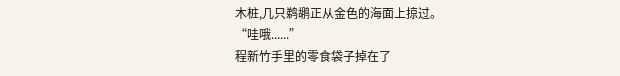木桩,几只鹈鹕正从金色的海面上掠过。
“哇哦......”
程新竹手里的零食袋子掉在了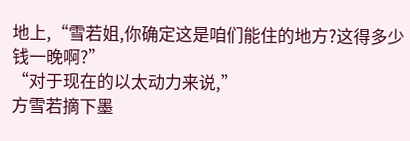地上,“雪若姐,你确定这是咱们能住的地方?这得多少钱一晚啊?”
“对于现在的以太动力来说,”
方雪若摘下墨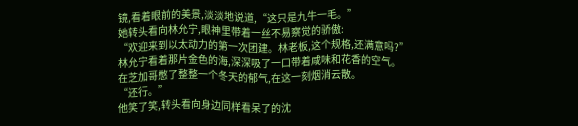镜,看着眼前的美景,淡淡地说道,“这只是九牛一毛。”
她转头看向林允宁,眼神里带着一丝不易察觉的骄傲:
“欢迎来到以太动力的第一次团建。林老板,这个规格,还满意吗?”
林允宁看着那片金色的海,深深吸了一口带着咸味和花香的空气。
在芝加哥憋了整整一个冬天的郁气,在这一刻烟消云散。
“还行。”
他笑了笑,转头看向身边同样看呆了的沈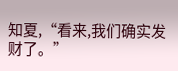知夏,“看来,我们确实发财了。”